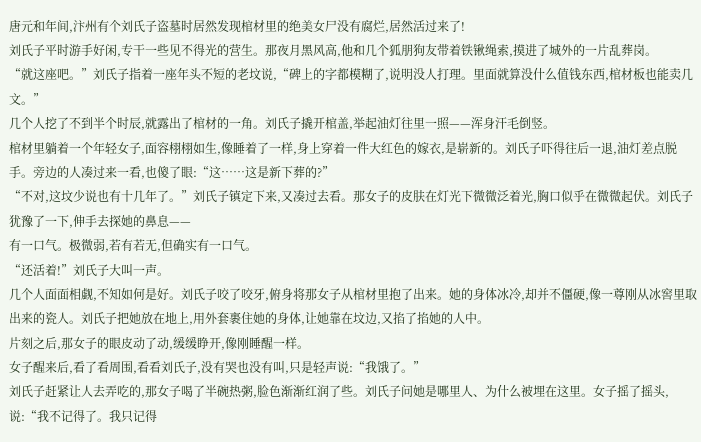唐元和年间,汴州有个刘氏子盗墓时居然发现棺材里的绝美女尸没有腐烂,居然活过来了!
刘氏子平时游手好闲,专干一些见不得光的营生。那夜月黑风高,他和几个狐朋狗友带着铁锹绳索,摸进了城外的一片乱葬岗。
“就这座吧。”刘氏子指着一座年头不短的老坟说,“碑上的字都模糊了,说明没人打理。里面就算没什么值钱东西,棺材板也能卖几文。”
几个人挖了不到半个时辰,就露出了棺材的一角。刘氏子撬开棺盖,举起油灯往里一照——浑身汗毛倒竖。
棺材里躺着一个年轻女子,面容栩栩如生,像睡着了一样,身上穿着一件大红色的嫁衣,是崭新的。刘氏子吓得往后一退,油灯差点脱手。旁边的人凑过来一看,也傻了眼:“这……这是新下葬的?”
“不对,这坟少说也有十几年了。”刘氏子镇定下来,又凑过去看。那女子的皮肤在灯光下微微泛着光,胸口似乎在微微起伏。刘氏子犹豫了一下,伸手去探她的鼻息——
有一口气。极微弱,若有若无,但确实有一口气。
“还活着!”刘氏子大叫一声。
几个人面面相觑,不知如何是好。刘氏子咬了咬牙,俯身将那女子从棺材里抱了出来。她的身体冰冷,却并不僵硬,像一尊刚从冰窖里取出来的瓷人。刘氏子把她放在地上,用外套裹住她的身体,让她靠在坟边,又掐了掐她的人中。
片刻之后,那女子的眼皮动了动,缓缓睁开,像刚睡醒一样。
女子醒来后,看了看周围,看看刘氏子,没有哭也没有叫,只是轻声说:“我饿了。”
刘氏子赶紧让人去弄吃的,那女子喝了半碗热粥,脸色渐渐红润了些。刘氏子问她是哪里人、为什么被埋在这里。女子摇了摇头,说:“我不记得了。我只记得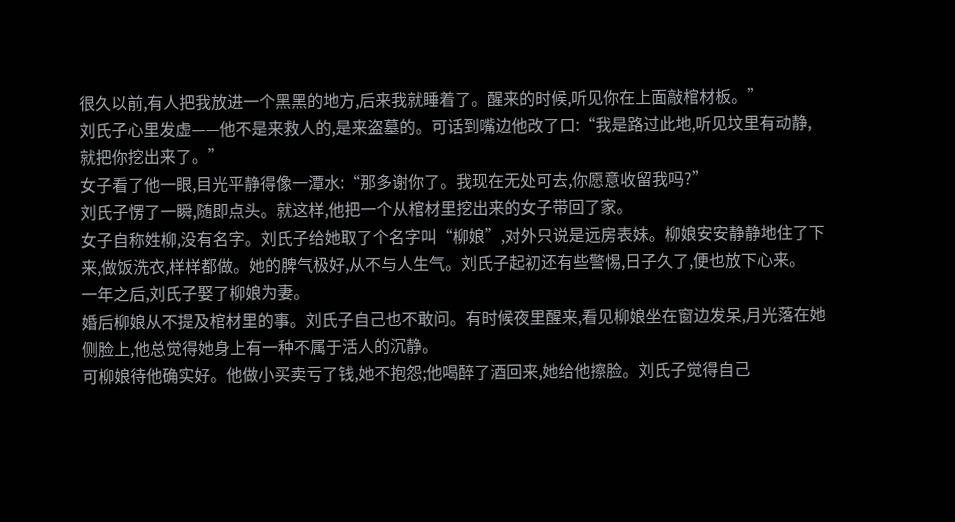很久以前,有人把我放进一个黑黑的地方,后来我就睡着了。醒来的时候,听见你在上面敲棺材板。”
刘氏子心里发虚——他不是来救人的,是来盗墓的。可话到嘴边他改了口:“我是路过此地,听见坟里有动静,就把你挖出来了。”
女子看了他一眼,目光平静得像一潭水:“那多谢你了。我现在无处可去,你愿意收留我吗?”
刘氏子愣了一瞬,随即点头。就这样,他把一个从棺材里挖出来的女子带回了家。
女子自称姓柳,没有名字。刘氏子给她取了个名字叫“柳娘”,对外只说是远房表妹。柳娘安安静静地住了下来,做饭洗衣,样样都做。她的脾气极好,从不与人生气。刘氏子起初还有些警惕,日子久了,便也放下心来。
一年之后,刘氏子娶了柳娘为妻。
婚后柳娘从不提及棺材里的事。刘氏子自己也不敢问。有时候夜里醒来,看见柳娘坐在窗边发呆,月光落在她侧脸上,他总觉得她身上有一种不属于活人的沉静。
可柳娘待他确实好。他做小买卖亏了钱,她不抱怨;他喝醉了酒回来,她给他擦脸。刘氏子觉得自己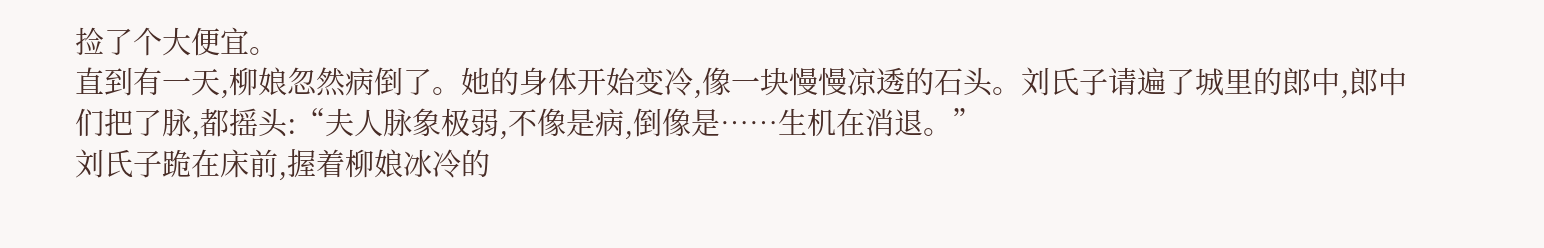捡了个大便宜。
直到有一天,柳娘忽然病倒了。她的身体开始变冷,像一块慢慢凉透的石头。刘氏子请遍了城里的郎中,郎中们把了脉,都摇头:“夫人脉象极弱,不像是病,倒像是……生机在消退。”
刘氏子跪在床前,握着柳娘冰冷的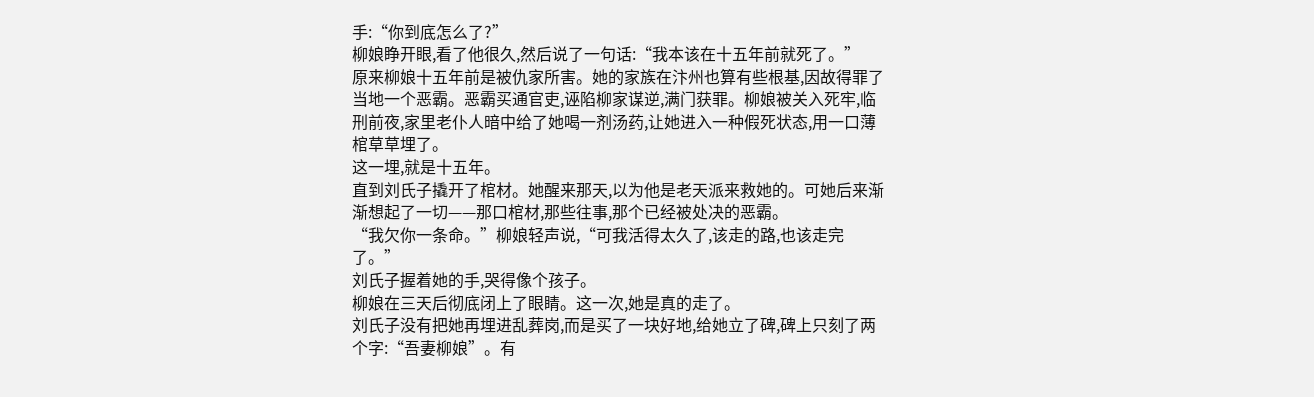手:“你到底怎么了?”
柳娘睁开眼,看了他很久,然后说了一句话:“我本该在十五年前就死了。”
原来柳娘十五年前是被仇家所害。她的家族在汴州也算有些根基,因故得罪了当地一个恶霸。恶霸买通官吏,诬陷柳家谋逆,满门获罪。柳娘被关入死牢,临刑前夜,家里老仆人暗中给了她喝一剂汤药,让她进入一种假死状态,用一口薄棺草草埋了。
这一埋,就是十五年。
直到刘氏子撬开了棺材。她醒来那天,以为他是老天派来救她的。可她后来渐渐想起了一切——那口棺材,那些往事,那个已经被处决的恶霸。
“我欠你一条命。”柳娘轻声说,“可我活得太久了,该走的路,也该走完了。”
刘氏子握着她的手,哭得像个孩子。
柳娘在三天后彻底闭上了眼睛。这一次,她是真的走了。
刘氏子没有把她再埋进乱葬岗,而是买了一块好地,给她立了碑,碑上只刻了两个字:“吾妻柳娘”。有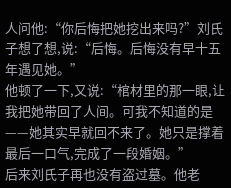人问他:“你后悔把她挖出来吗?”刘氏子想了想,说:“后悔。后悔没有早十五年遇见她。”
他顿了一下,又说:“棺材里的那一眼,让我把她带回了人间。可我不知道的是——她其实早就回不来了。她只是撑着最后一口气,完成了一段婚姻。”
后来刘氏子再也没有盗过墓。他老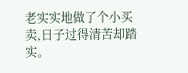老实实地做了个小买卖,日子过得清苦却踏实。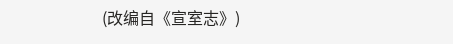(改编自《宣室志》)